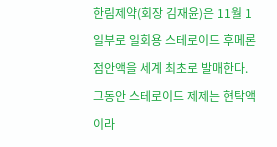한림제약(회장 김재윤)은 11월 1일부로 일회용 스테로이드 후메론점안액을 세계 최초로 발매한다.
그동안 스테로이드 제제는 현탁액이라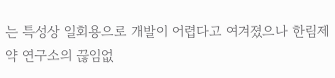는 특성상 일회용으로 개발이 어렵다고 여겨졌으나 한림제약 연구소의 끊임없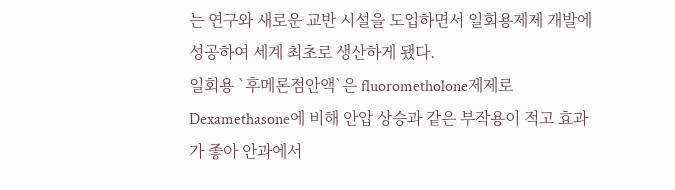는 연구와 새로운 교반 시설을 도입하면서 일회용제제 개발에 성공하여 세계 최초로 생산하게 됐다.
일회용 `후메론점안액`은 fluorometholone제제로 Dexamethasone에 비해 안압 상승과 같은 부작용이 적고 효과가 좋아 안과에서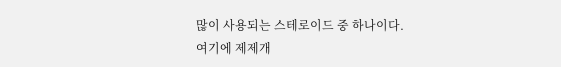많이 사용되는 스테로이드 중 하나이다.
여기에 제제개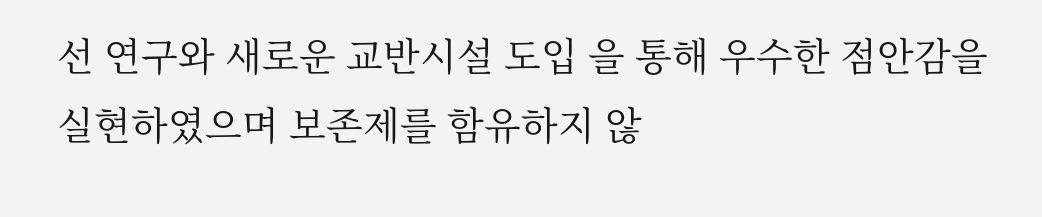선 연구와 새로운 교반시설 도입 을 통해 우수한 점안감을 실현하였으며 보존제를 함유하지 않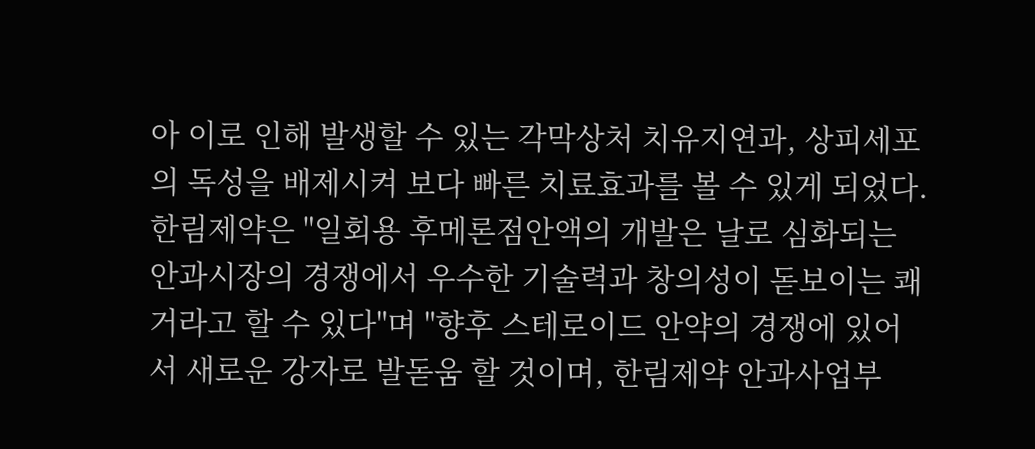아 이로 인해 발생할 수 있는 각막상처 치유지연과, 상피세포의 독성을 배제시켜 보다 빠른 치료효과를 볼 수 있게 되었다.
한림제약은 "일회용 후메론점안액의 개발은 날로 심화되는 안과시장의 경쟁에서 우수한 기술력과 창의성이 돋보이는 쾌거라고 할 수 있다"며 "향후 스테로이드 안약의 경쟁에 있어서 새로운 강자로 발돋움 할 것이며, 한림제약 안과사업부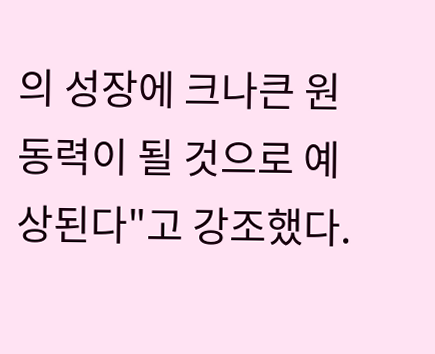의 성장에 크나큰 원동력이 될 것으로 예상된다"고 강조했다.